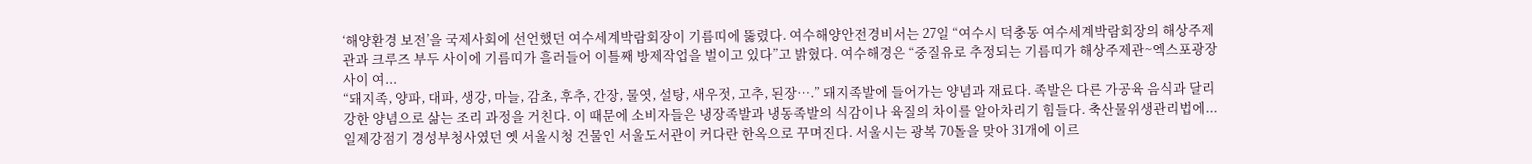‘해양환경 보전’을 국제사회에 선언했던 여수세계박람회장이 기름띠에 뚫렸다. 여수해양안전경비서는 27일 “여수시 덕충동 여수세계박람회장의 해상주제관과 크루즈 부두 사이에 기름띠가 흘러들어 이틀째 방제작업을 벌이고 있다”고 밝혔다. 여수해경은 “중질유로 추정되는 기름띠가 해상주제관~엑스포광장 사이 여...
“돼지족, 양파, 대파, 생강, 마늘, 감초, 후추, 간장, 물엿, 설탕, 새우젓, 고추, 된장….” 돼지족발에 들어가는 양념과 재료다. 족발은 다른 가공육 음식과 달리 강한 양념으로 삶는 조리 과정을 거친다. 이 때문에 소비자들은 냉장족발과 냉동족발의 식감이나 육질의 차이를 알아차리기 힘들다. 축산물위생관리법에...
일제강점기 경성부청사였던 옛 서울시청 건물인 서울도서관이 커다란 한옥으로 꾸며진다. 서울시는 광복 70돌을 맞아 31개에 이르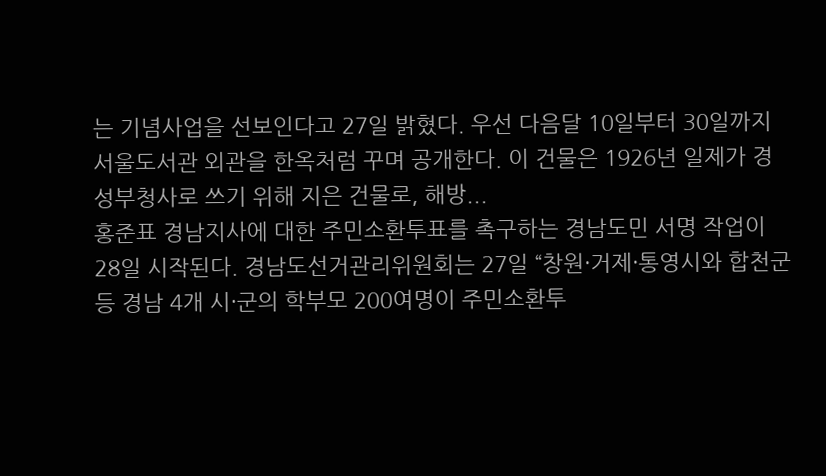는 기념사업을 선보인다고 27일 밝혔다. 우선 다음달 10일부터 30일까지 서울도서관 외관을 한옥처럼 꾸며 공개한다. 이 건물은 1926년 일제가 경성부청사로 쓰기 위해 지은 건물로, 해방...
홍준표 경남지사에 대한 주민소환투표를 촉구하는 경남도민 서명 작업이 28일 시작된다. 경남도선거관리위원회는 27일 “창원·거제·통영시와 합천군 등 경남 4개 시·군의 학부모 200여명이 주민소환투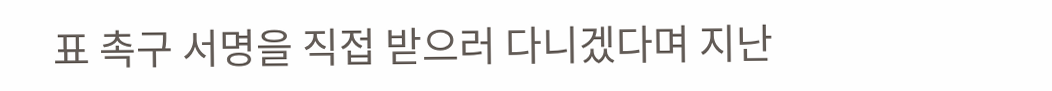표 촉구 서명을 직접 받으러 다니겠다며 지난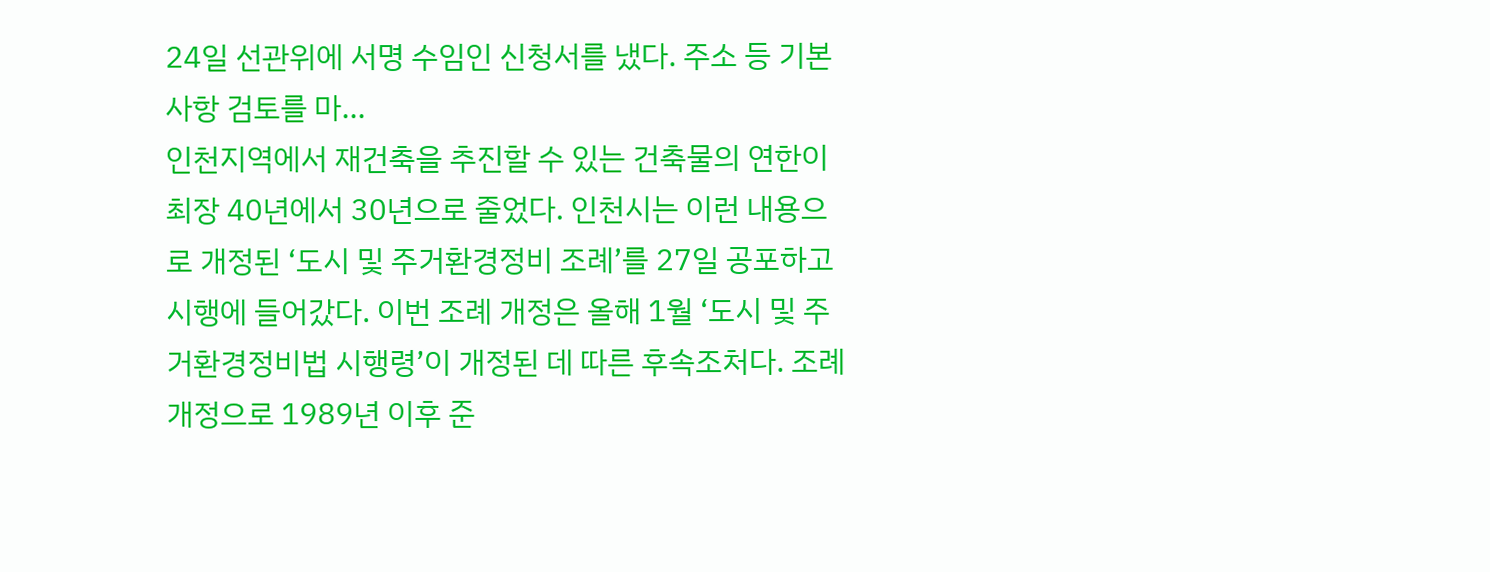24일 선관위에 서명 수임인 신청서를 냈다. 주소 등 기본사항 검토를 마...
인천지역에서 재건축을 추진할 수 있는 건축물의 연한이 최장 40년에서 30년으로 줄었다. 인천시는 이런 내용으로 개정된 ‘도시 및 주거환경정비 조례’를 27일 공포하고 시행에 들어갔다. 이번 조례 개정은 올해 1월 ‘도시 및 주거환경정비법 시행령’이 개정된 데 따른 후속조처다. 조례 개정으로 1989년 이후 준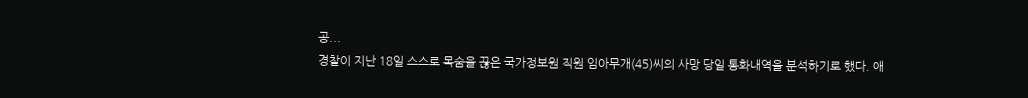공...
경찰이 지난 18일 스스로 목숨을 끊은 국가정보원 직원 임아무개(45)씨의 사망 당일 통화내역을 분석하기로 했다. 애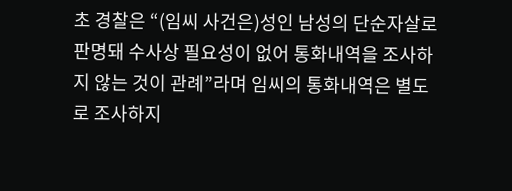초 경찰은 “(임씨 사건은)성인 남성의 단순자살로 판명돼 수사상 필요성이 없어 통화내역을 조사하지 않는 것이 관례”라며 임씨의 통화내역은 별도로 조사하지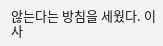않는다는 방침을 세웠다. 이 사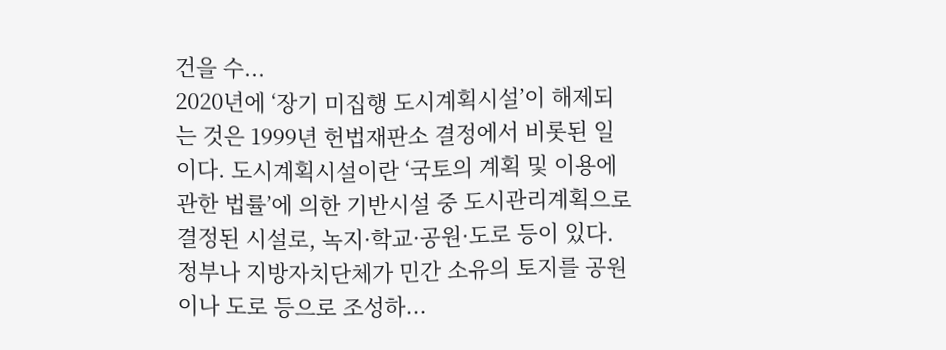건을 수...
2020년에 ‘장기 미집행 도시계획시설’이 해제되는 것은 1999년 헌법재판소 결정에서 비롯된 일이다. 도시계획시설이란 ‘국토의 계획 및 이용에 관한 법률’에 의한 기반시설 중 도시관리계획으로 결정된 시설로, 녹지·학교·공원·도로 등이 있다. 정부나 지방자치단체가 민간 소유의 토지를 공원이나 도로 등으로 조성하...